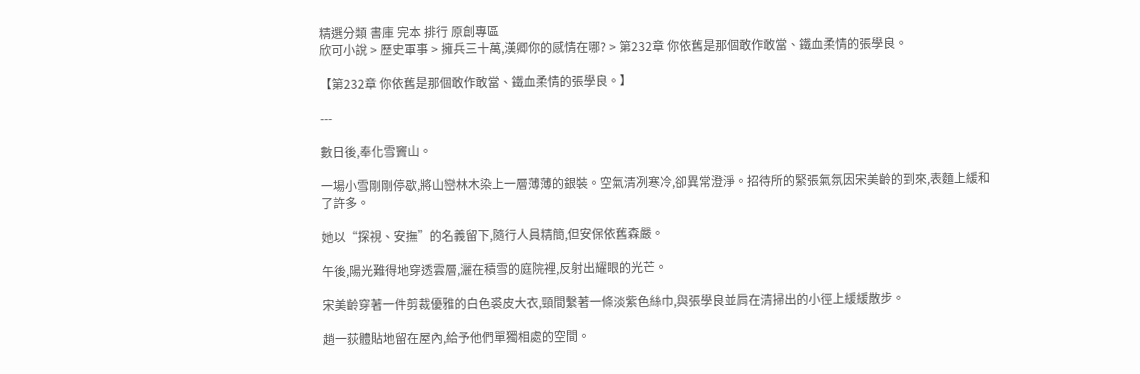精選分類 書庫 完本 排行 原創專區
欣可小說 > 歷史軍事 > 擁兵三十萬,漢卿你的感情在哪? > 第232章 你依舊是那個敢作敢當、鐵血柔情的張學良。

【第232章 你依舊是那個敢作敢當、鐵血柔情的張學良。】

---

數日後,奉化雪竇山。

一場小雪剛剛停歇,將山巒林木染上一層薄薄的銀裝。空氣清冽寒冷,卻異常澄淨。招待所的緊張氣氛因宋美齡的到來,表麵上緩和了許多。

她以“探視、安撫”的名義留下,隨行人員精簡,但安保依舊森嚴。

午後,陽光難得地穿透雲層,灑在積雪的庭院裡,反射出耀眼的光芒。

宋美齡穿著一件剪裁優雅的白色裘皮大衣,頸間繫著一條淡紫色絲巾,與張學良並肩在清掃出的小徑上緩緩散步。

趙一荻體貼地留在屋內,給予他們單獨相處的空間。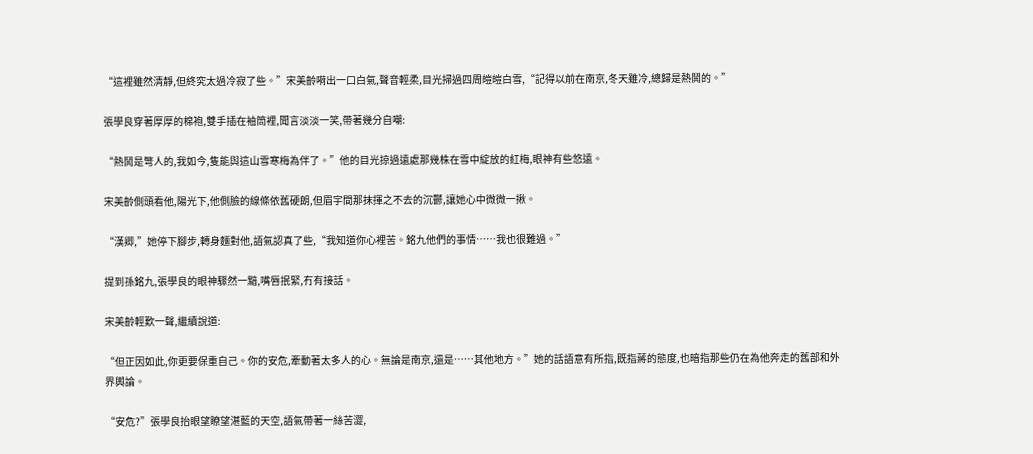“這裡雖然清靜,但終究太過冷寂了些。”宋美齡嗬出一口白氣,聲音輕柔,目光掃過四周皚皚白雪,“記得以前在南京,冬天雖冷,總歸是熱鬨的。”

張學良穿著厚厚的棉袍,雙手插在袖筒裡,聞言淡淡一笑,帶著幾分自嘲:

“熱鬨是彆人的,我如今,隻能與這山雪寒梅為伴了。”他的目光掠過遠處那幾株在雪中綻放的紅梅,眼神有些悠遠。

宋美齡側頭看他,陽光下,他側臉的線條依舊硬朗,但眉宇間那抹揮之不去的沉鬱,讓她心中微微一揪。

“漢卿,”她停下腳步,轉身麵對他,語氣認真了些,“我知道你心裡苦。銘九他們的事情……我也很難過。”

提到孫銘九,張學良的眼神驟然一黯,嘴唇抿緊,冇有接話。

宋美齡輕歎一聲,繼續說道:

“但正因如此,你更要保重自己。你的安危,牽動著太多人的心。無論是南京,還是……其他地方。”她的話語意有所指,既指蔣的態度,也暗指那些仍在為他奔走的舊部和外界輿論。

“安危?”張學良抬眼望瞭望湛藍的天空,語氣帶著一絲苦澀,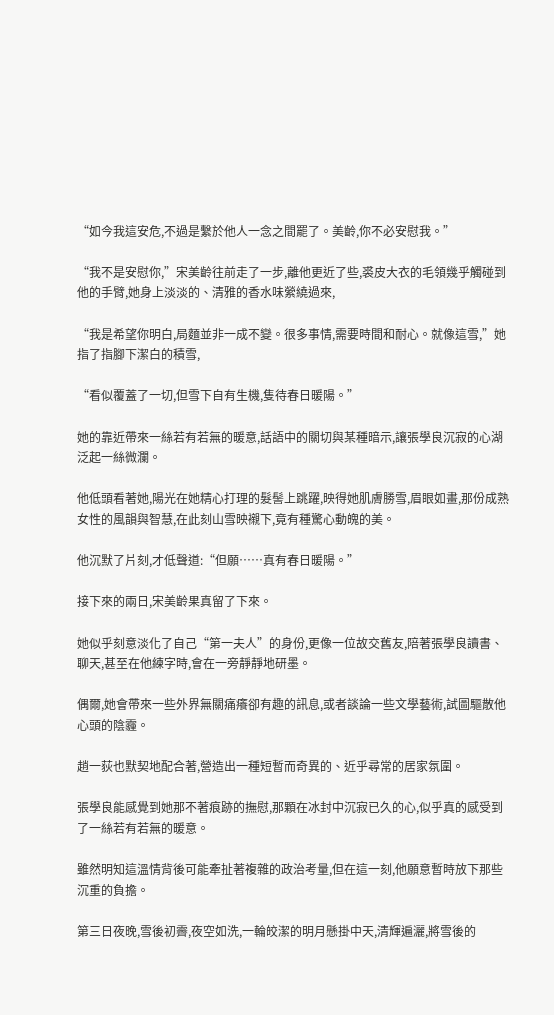“如今我這安危,不過是繫於他人一念之間罷了。美齡,你不必安慰我。”

“我不是安慰你,”宋美齡往前走了一步,離他更近了些,裘皮大衣的毛領幾乎觸碰到他的手臂,她身上淡淡的、清雅的香水味縈繞過來,

“我是希望你明白,局麵並非一成不變。很多事情,需要時間和耐心。就像這雪,”她指了指腳下潔白的積雪,

“看似覆蓋了一切,但雪下自有生機,隻待春日暖陽。”

她的靠近帶來一絲若有若無的暖意,話語中的關切與某種暗示,讓張學良沉寂的心湖泛起一絲微瀾。

他低頭看著她,陽光在她精心打理的髮髻上跳躍,映得她肌膚勝雪,眉眼如畫,那份成熟女性的風韻與智慧,在此刻山雪映襯下,竟有種驚心動魄的美。

他沉默了片刻,才低聲道:“但願……真有春日暖陽。”

接下來的兩日,宋美齡果真留了下來。

她似乎刻意淡化了自己“第一夫人”的身份,更像一位故交舊友,陪著張學良讀書、聊天,甚至在他練字時,會在一旁靜靜地研墨。

偶爾,她會帶來一些外界無關痛癢卻有趣的訊息,或者談論一些文學藝術,試圖驅散他心頭的陰霾。

趙一荻也默契地配合著,營造出一種短暫而奇異的、近乎尋常的居家氛圍。

張學良能感覺到她那不著痕跡的撫慰,那顆在冰封中沉寂已久的心,似乎真的感受到了一絲若有若無的暖意。

雖然明知這溫情背後可能牽扯著複雜的政治考量,但在這一刻,他願意暫時放下那些沉重的負擔。

第三日夜晚,雪後初霽,夜空如洗,一輪皎潔的明月懸掛中天,清輝遍灑,將雪後的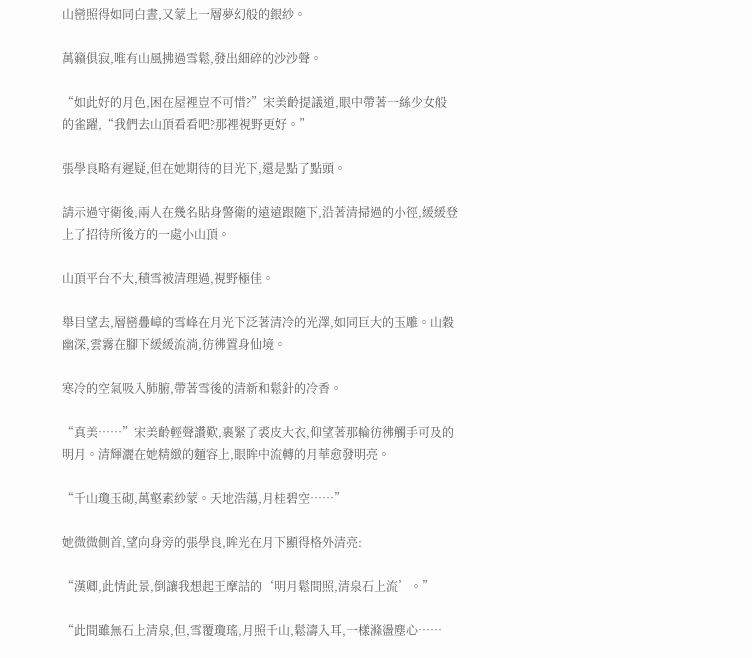山巒照得如同白晝,又蒙上一層夢幻般的銀紗。

萬籟俱寂,唯有山風拂過雪鬆,發出細碎的沙沙聲。

“如此好的月色,困在屋裡豈不可惜?”宋美齡提議道,眼中帶著一絲少女般的雀躍,“我們去山頂看看吧?那裡視野更好。”

張學良略有遲疑,但在她期待的目光下,還是點了點頭。

請示過守衛後,兩人在幾名貼身警衛的遠遠跟隨下,沿著清掃過的小徑,緩緩登上了招待所後方的一處小山頂。

山頂平台不大,積雪被清理過,視野極佳。

舉目望去,層巒疊嶂的雪峰在月光下泛著清冷的光澤,如同巨大的玉雕。山穀幽深,雲霧在腳下緩緩流淌,彷彿置身仙境。

寒冷的空氣吸入肺腑,帶著雪後的清新和鬆針的冷香。

“真美……”宋美齡輕聲讚歎,裹緊了裘皮大衣,仰望著那輪彷彿觸手可及的明月。清輝灑在她精緻的麵容上,眼眸中流轉的月華愈發明亮。

“千山瓊玉砌,萬壑素紗蒙。天地浩蕩,月桂碧空……”

她微微側首,望向身旁的張學良,眸光在月下顯得格外清亮:

“漢卿,此情此景,倒讓我想起王摩詰的‘明月鬆間照,清泉石上流’。”

“此間雖無石上清泉,但,雪覆瓊瑤,月照千山,鬆濤入耳,一樣滌盪塵心……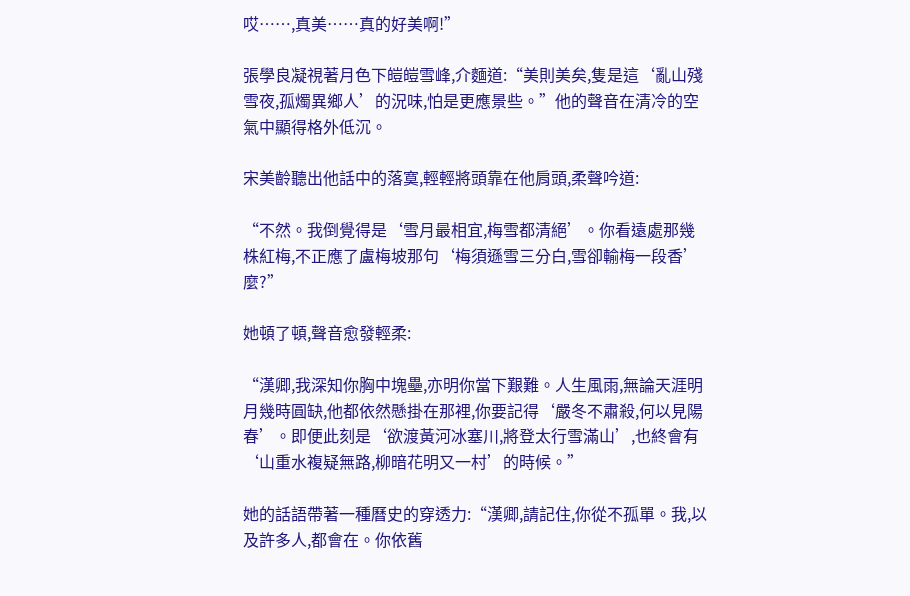哎……,真美……真的好美啊!”

張學良凝視著月色下皚皚雪峰,介麵道:“美則美矣,隻是這‘亂山殘雪夜,孤燭異鄉人’的況味,怕是更應景些。”他的聲音在清冷的空氣中顯得格外低沉。

宋美齡聽出他話中的落寞,輕輕將頭靠在他肩頭,柔聲吟道:

“不然。我倒覺得是‘雪月最相宜,梅雪都清絕’。你看遠處那幾株紅梅,不正應了盧梅坡那句‘梅須遜雪三分白,雪卻輸梅一段香’麼?”

她頓了頓,聲音愈發輕柔:

“漢卿,我深知你胸中塊壘,亦明你當下艱難。人生風雨,無論天涯明月幾時圓缺,他都依然懸掛在那裡,你要記得‘嚴冬不肅殺,何以見陽春’。即便此刻是‘欲渡黃河冰塞川,將登太行雪滿山’,也終會有‘山重水複疑無路,柳暗花明又一村’的時候。”

她的話語帶著一種曆史的穿透力:“漢卿,請記住,你從不孤單。我,以及許多人,都會在。你依舊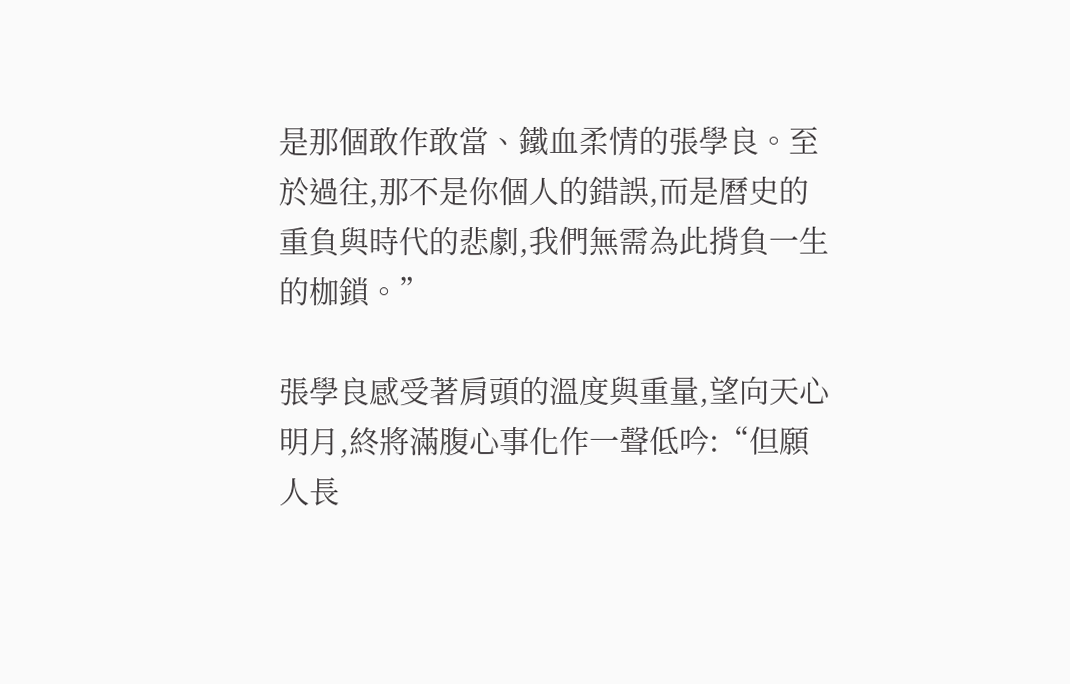是那個敢作敢當、鐵血柔情的張學良。至於過往,那不是你個人的錯誤,而是曆史的重負與時代的悲劇,我們無需為此揹負一生的枷鎖。”

張學良感受著肩頭的溫度與重量,望向天心明月,終將滿腹心事化作一聲低吟:“但願人長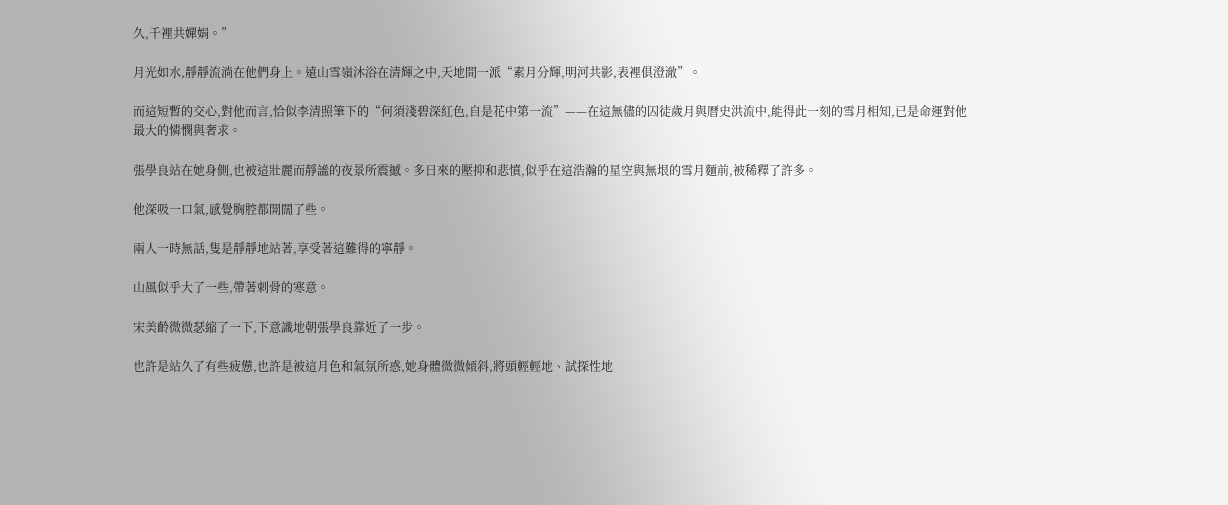久,千裡共嬋娟。”

月光如水,靜靜流淌在他們身上。遠山雪嶺沐浴在清輝之中,天地間一派“素月分輝,明河共影,表裡俱澄澈”。

而這短暫的交心,對他而言,恰似李清照筆下的“何須淺碧深紅色,自是花中第一流”——在這無儘的囚徒歲月與曆史洪流中,能得此一刻的雪月相知,已是命運對他最大的憐憫與奢求。

張學良站在她身側,也被這壯麗而靜謐的夜景所震撼。多日來的壓抑和悲憤,似乎在這浩瀚的星空與無垠的雪月麵前,被稀釋了許多。

他深吸一口氣,感覺胸腔都開闊了些。

兩人一時無話,隻是靜靜地站著,享受著這難得的寧靜。

山風似乎大了一些,帶著刺骨的寒意。

宋美齡微微瑟縮了一下,下意識地朝張學良靠近了一步。

也許是站久了有些疲憊,也許是被這月色和氣氛所惑,她身體微微傾斜,將頭輕輕地、試探性地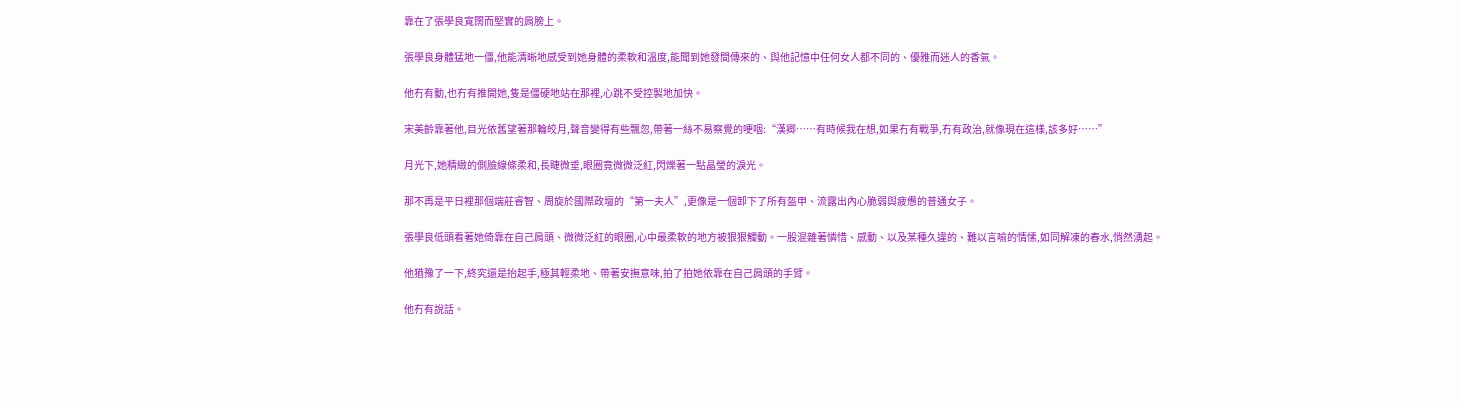靠在了張學良寬闊而堅實的肩膀上。

張學良身體猛地一僵,他能清晰地感受到她身體的柔軟和溫度,能聞到她發間傳來的、與他記憶中任何女人都不同的、優雅而迷人的香氣。

他冇有動,也冇有推開她,隻是僵硬地站在那裡,心跳不受控製地加快。

宋美齡靠著他,目光依舊望著那輪皎月,聲音變得有些飄忽,帶著一絲不易察覺的哽咽:“漢卿……有時候我在想,如果冇有戰爭,冇有政治,就像現在這樣,該多好……”

月光下,她精緻的側臉線條柔和,長睫微垂,眼圈竟微微泛紅,閃爍著一點晶瑩的淚光。

那不再是平日裡那個端莊睿智、周旋於國際政壇的“第一夫人”,更像是一個卸下了所有盔甲、流露出內心脆弱與疲憊的普通女子。

張學良低頭看著她倚靠在自己肩頭、微微泛紅的眼圈,心中最柔軟的地方被狠狠觸動。一股混雜著憐惜、感動、以及某種久違的、難以言喻的情愫,如同解凍的春水,悄然湧起。

他猶豫了一下,終究還是抬起手,極其輕柔地、帶著安撫意味,拍了拍她依靠在自己肩頭的手臂。

他冇有說話。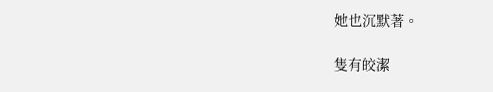她也沉默著。

隻有皎潔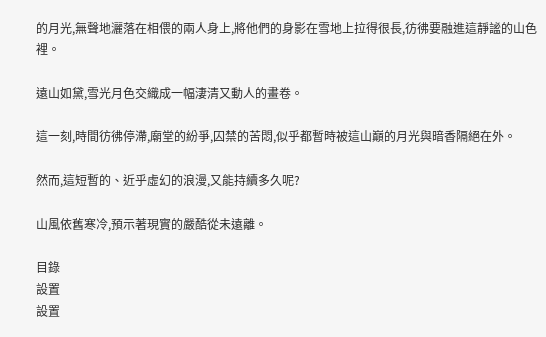的月光,無聲地灑落在相偎的兩人身上,將他們的身影在雪地上拉得很長,彷彿要融進這靜謐的山色裡。

遠山如黛,雪光月色交織成一幅淒清又動人的畫卷。

這一刻,時間彷彿停滯,廟堂的紛爭,囚禁的苦悶,似乎都暫時被這山巔的月光與暗香隔絕在外。

然而,這短暫的、近乎虛幻的浪漫,又能持續多久呢?

山風依舊寒冷,預示著現實的嚴酷從未遠離。

目錄
設置
設置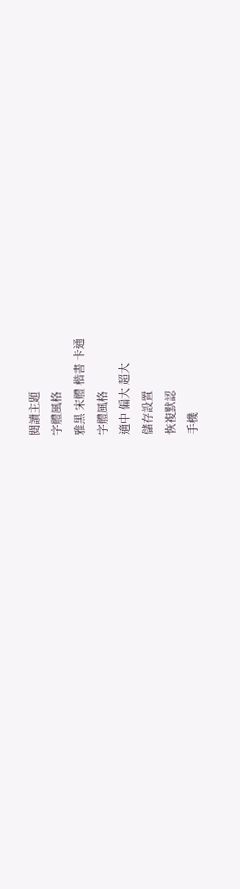閱讀主題
字體風格
雅黑 宋體 楷書 卡通
字體風格
適中 偏大 超大
儲存設置
恢複默認
手機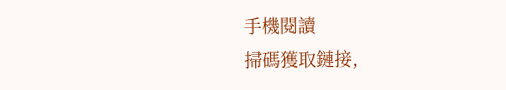手機閱讀
掃碼獲取鏈接,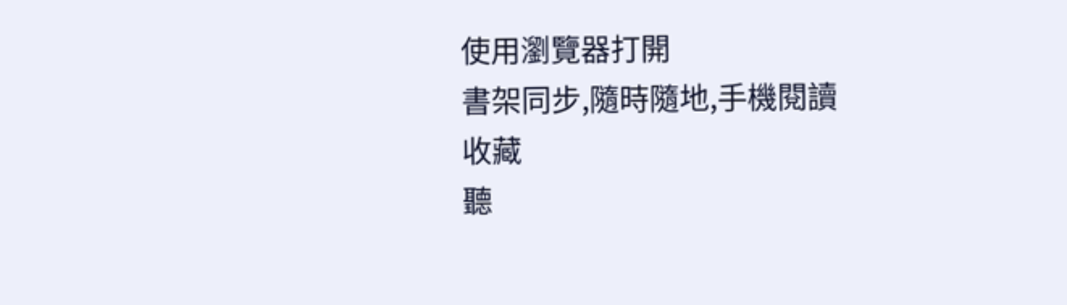使用瀏覽器打開
書架同步,隨時隨地,手機閱讀
收藏
聽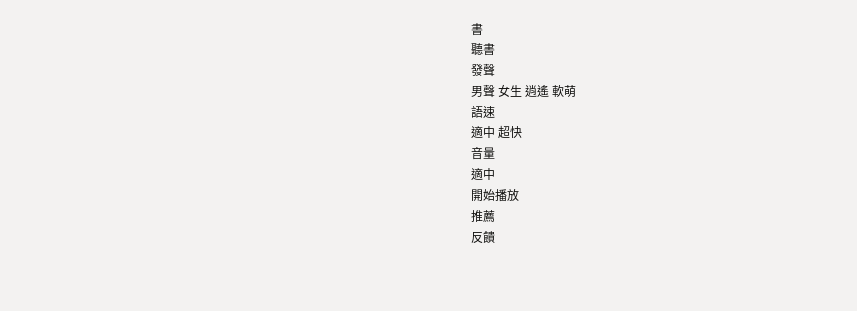書
聽書
發聲
男聲 女生 逍遙 軟萌
語速
適中 超快
音量
適中
開始播放
推薦
反饋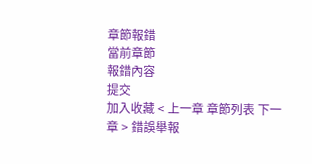章節報錯
當前章節
報錯內容
提交
加入收藏 < 上一章 章節列表 下一章 > 錯誤舉報